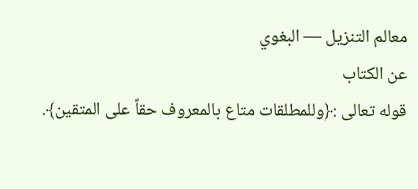معالم التنزيل — البغوي
عن الكتاب
قوله تعالى :﴿وللمطلقات متاع بالمعروف حقاً على المتقين﴾.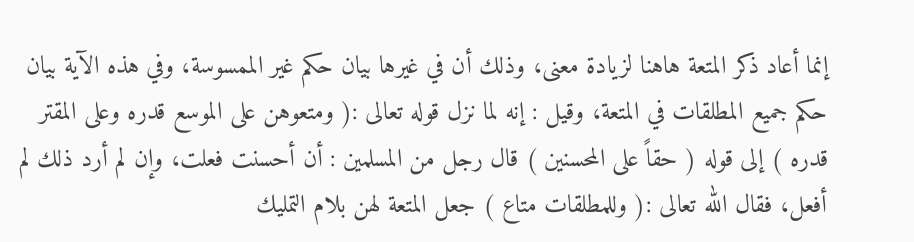إنما أعاد ذكر المتعة هاهنا لزيادة معنى، وذلك أن في غيرها بيان حكم غير الممسوسة، وفي هذه الآية بيان حكم جميع المطلقات في المتعة، وقيل : إنه لما نزل قوله تعالى :( ومتعوهن على الموسع قدره وعلى المقتر قدره ) إلى قوله ( حقاً على المحسنين ) قال رجل من المسلمين : أن أحسنت فعلت، وإن لم أرد ذلك لم أفعل، فقال الله تعالى :( وللمطلقات متاع ) جعل المتعة لهن بلام التمليك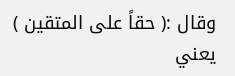وقال :( حقاً على المتقين ) يعني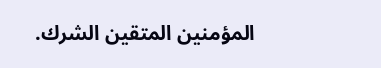المؤمنين المتقين الشرك.